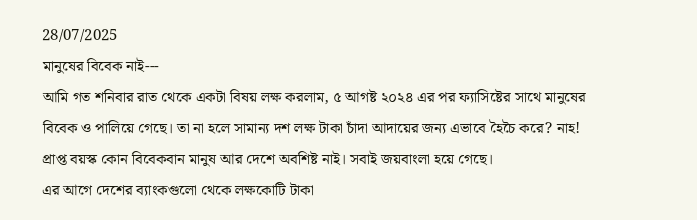28/07/2025
মানুষের বিবেক নাই---
আমি গত শনিবার রাত থেকে একটা বিষয় লক্ষ করলাম, ৫ আগষ্ট ২০২৪ এর পর ফ্যাসিষ্টের সাথে মানুষের বিবেক ও পালিয়ে গেছে। তা না হলে সামান্য দশ লক্ষ টাকা চাঁদা আদায়ের জন্য এভাবে হৈচৈ করে? নাহ! প্রাপ্ত বয়স্ক কোন বিবেকবান মানুষ আর দেশে অবশিষ্ট নাই। সবাই জয়বাংলা হয়ে গেছে।
এর আগে দেশের ব্যাংকগুলো থেকে লক্ষকোটি টাকা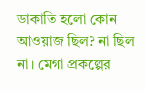ডাকাতি হলো কোন আওয়াজ ছিল? না ছিল না। মেগা প্রকল্পের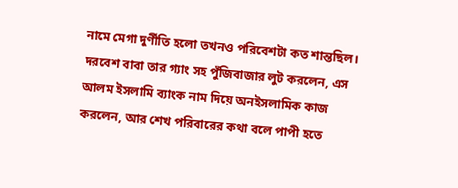নামে মেগা দুর্ণীতি হলো তখনও পরিবেশটা কত শান্তছিল। দরবেশ বাবা তার গ্যাং সহ পুঁজিবাজার লুট করলেন, এস আলম ইসলামি ব্যাংক নাম দিয়ে অনইসলামিক কাজ করলেন, আর শেখ পরিবারের কথা বলে পাপী হতে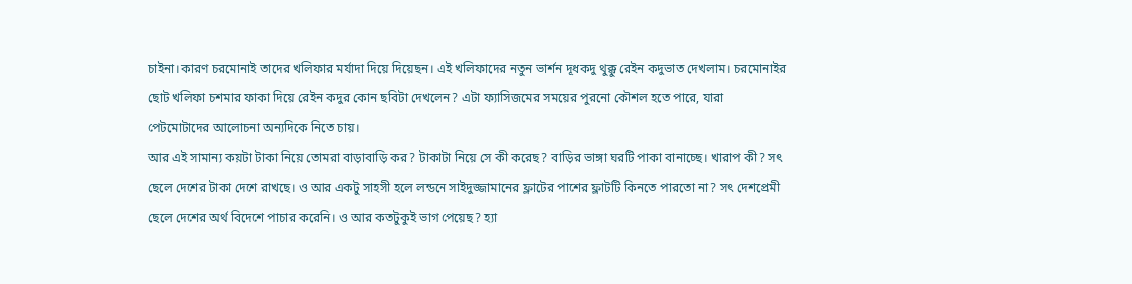চাইনা।কারণ চরমোনাই তাদের খলিফার মর্যাদা দিয়ে দিয়েছন। এই খলিফাদের নতুন ভার্শন দূধকদু থুক্কু রেইন কদুভাত দেখলাম। চরমোনাইর ছোট খলিফা চশমার ফাকা দিয়ে রেইন কদুর কোন ছবিটা দেখলেন? এটা ফ্যাসিজমের সময়ের পুরনো কৌশল হতে পারে, যারা পেটমোটাদের আলোচনা অন্যদিকে নিতে চায়।
আর এই সামান্য কয়টা টাকা নিয়ে তোমরা বাড়াবাড়ি কর? টাকাটা নিয়ে সে কী করেছ? বাড়ির ভাঙ্গা ঘরটি পাকা বানাচ্ছে। খারাপ কী? সৎ ছেলে দেশের টাকা দেশে রাখছে। ও আর একটু সাহসী হলে লন্ডনে সাইদুজ্জামানের ফ্লাটের পাশের ফ্লাটটি কিনতে পারতো না? সৎ দেশপ্রেমী ছেলে দেশের অর্থ বিদেশে পাচার করেনি। ও আর কতটুকুই ভাগ পেয়েছ? হ্যা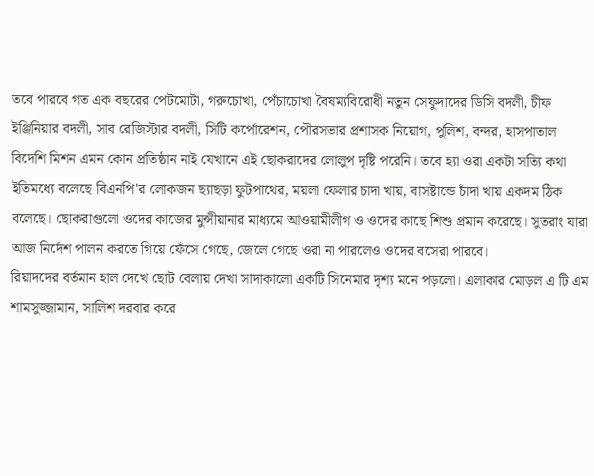তবে পারবে গত এক বছরের পেটমোটা, গরুচোখা, পেঁচাচোখা বৈষম্যবিরোধী নতুন সেফুদাদের ডিসি বদলী, চীফ ইঞ্জিনিয়ার বদলী, সাব রেজিস্টার বদলী, সিটি কর্পোরেশন, পৌরসভার প্রশাসক নিয়োগ, পুলিশ, বন্দর, হাসপাতাল বিদেশি মিশন এমন কোন প্রতিষ্ঠান নাই যেখানে এই ছোকরাদের লোলুপ দৃষ্টি পরেনি। তবে হ্যা ওরা একটা সত্যি কথা ইতিমধ্যে বলেছে বিএনপি'র লোকজন ছ্যাছড়া ফুটপাথের, ময়লা ফেলার চাদা খায়, বাসষ্টান্ডে চাঁদা খায় একদম ঠিক বলেছে। ছোকরাগুলো ওদের কাজের মুন্সীয়ানার মাধ্যমে আওয়ামীলীগ ও ওদের কাছে শিশু প্রমান করেছে। সুতরাং যারা আজ নির্দেশ পালন করতে গিয়ে ফেঁসে গেছে, জেলে গেছে ওরা না পারলেও ওদের বসেরা পারবে।
রিয়াদদের বর্তমান হাল দেখে ছোট বেলায় দেখা সাদাকালো একটি সিনেমার দৃশ্য মনে পড়লো। এলাকার মোড়ল এ টি এম শামসুজ্জামান, সালিশ দরবার করে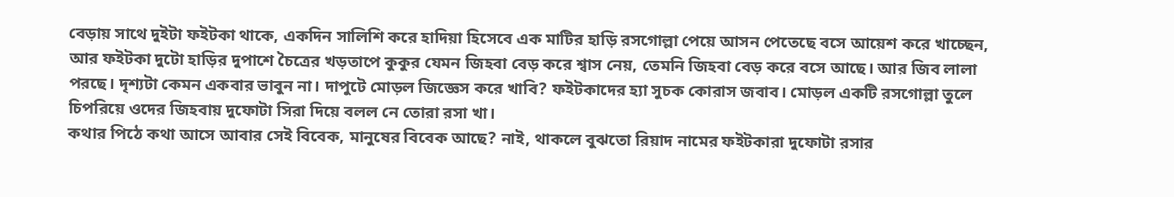বেড়ায় সাথে দুইটা ফইটকা থাকে, একদিন সালিশি করে হাদিয়া হিসেবে এক মাটির হাড়ি রসগোল্লা পেয়ে আসন পেতেছে বসে আয়েশ করে খাচ্ছেন, আর ফইটকা দুটো হাড়ির দুপাশে চৈত্রের খড়তাপে কুকুর যেমন জিহবা বেড় করে শ্বাস নেয়, তেমনি জিহবা বেড় করে বসে আছে। আর জিব লালা পরছে। দৃশ্যটা কেমন একবার ভাবুন না। দাপুটে মোড়ল জিজ্ঞেস করে খাবি? ফইটকাদের হ্যা সুচক কোরাস জবাব। মোড়ল একটি রসগোল্লা তুলে চিপরিয়ে ওদের জিহবায় দুফোটা সিরা দিয়ে বলল নে তোরা রসা খা।
কথার পিঠে কথা আসে আবার সেই বিবেক, মানুষের বিবেক আছে? নাই, থাকলে বুঝতো রিয়াদ নামের ফইটকারা দুফোটা রসার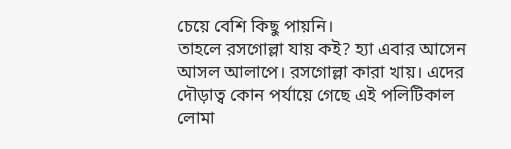চেয়ে বেশি কিছু পায়নি।
তাহলে রসগোল্লা যায় কই? হ্যা এবার আসেন আসল আলাপে। রসগোল্লা কারা খায়। এদের দৌড়াত্ব কোন পর্যায়ে গেছে এই পলিটিকাল লোমা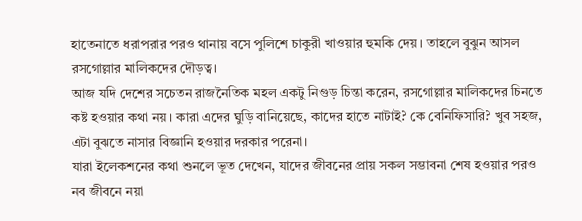হাতেনাতে ধরাপরার পরও থানায় বসে পুলিশে চাকুরী খাওয়ার হুমকি দেয়। তাহলে বুঝুন আসল রসগোল্লার মালিকদের দৌড়ত্ব।
আজ যদি দেশের সচেতন রাজনৈতিক মহল একটু নিগুড় চিন্তা করেন, রসগোল্লার মালিকদের চিনতে কষ্ট হওয়ার কথা নয়। কারা এদের ঘুড়ি বানিয়েছে, কাদের হাতে নাটাই? কে বেনিফিসারি? খুব সহজ, এটা বুঝতে নাসার বিজ্ঞানি হওয়ার দরকার পরেনা।
যারা ইলেকশনের কথা শুনলে ভূত দেখেন, যাদের জীবনের প্রায় সকল সম্ভাবনা শেষ হওয়ার পরও নব জীবনে নয়া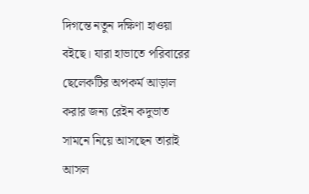দিগন্তে নতুন দক্ষিণা হাওয়া বইছে। যারা হাভাতে পরিবারের ছেলেকটির অপকর্ম আড়াল করার জন্য রেইন কদুভাত সামনে নিয়ে আসছেন তারাই আসল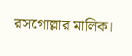রসগোল্লার মালিক।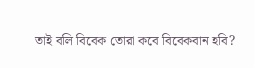তাই বলি বিবেক তোরা কবে বিবেকবান হবি?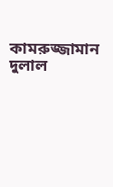কামরুজ্জামান দুলাল